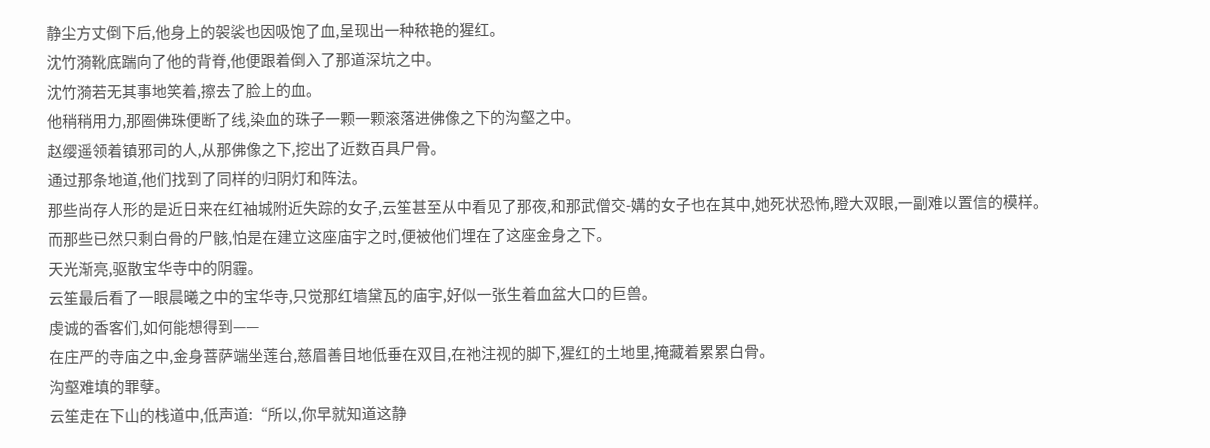静尘方丈倒下后,他身上的袈裟也因吸饱了血,呈现出一种秾艳的猩红。
沈竹漪靴底踹向了他的背脊,他便跟着倒入了那道深坑之中。
沈竹漪若无其事地笑着,擦去了脸上的血。
他稍稍用力,那圈佛珠便断了线,染血的珠子一颗一颗滚落进佛像之下的沟壑之中。
赵缨遥领着镇邪司的人,从那佛像之下,挖出了近数百具尸骨。
通过那条地道,他们找到了同样的归阴灯和阵法。
那些尚存人形的是近日来在红袖城附近失踪的女子,云笙甚至从中看见了那夜,和那武僧交-媾的女子也在其中,她死状恐怖,瞪大双眼,一副难以置信的模样。
而那些已然只剩白骨的尸骸,怕是在建立这座庙宇之时,便被他们埋在了这座金身之下。
天光渐亮,驱散宝华寺中的阴霾。
云笙最后看了一眼晨曦之中的宝华寺,只觉那红墙黛瓦的庙宇,好似一张生着血盆大口的巨兽。
虔诚的香客们,如何能想得到——
在庄严的寺庙之中,金身菩萨端坐莲台,慈眉善目地低垂在双目,在祂注视的脚下,猩红的土地里,掩藏着累累白骨。
沟壑难填的罪孽。
云笙走在下山的栈道中,低声道:“所以,你早就知道这静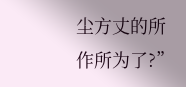尘方丈的所作所为了?”